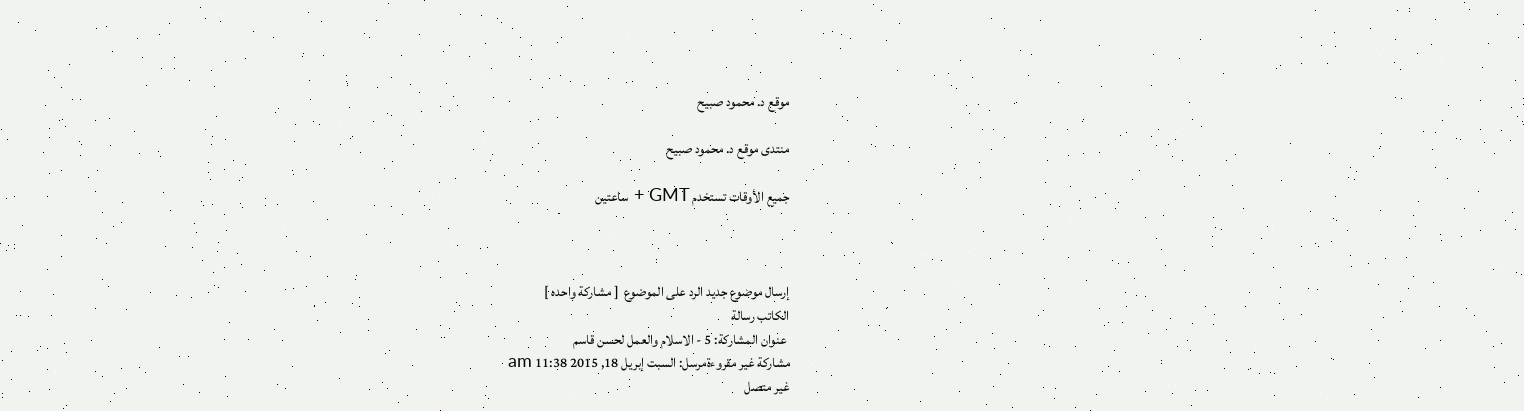موقع د. محمود صبيح

منتدى موقع د. محمود صبيح

جميع الأوقات تستخدم GMT + ساعتين



إرسال موضوع جديد الرد على الموضوع  [ مشاركة واحده ]
الكاتب رسالة
 عنوان المشاركة: 5 - الاسلام والعمل لحسن قاسم
مشاركة غير مقروءةمرسل: السبت إبريل 18, 2015 11:38 am
غير متصل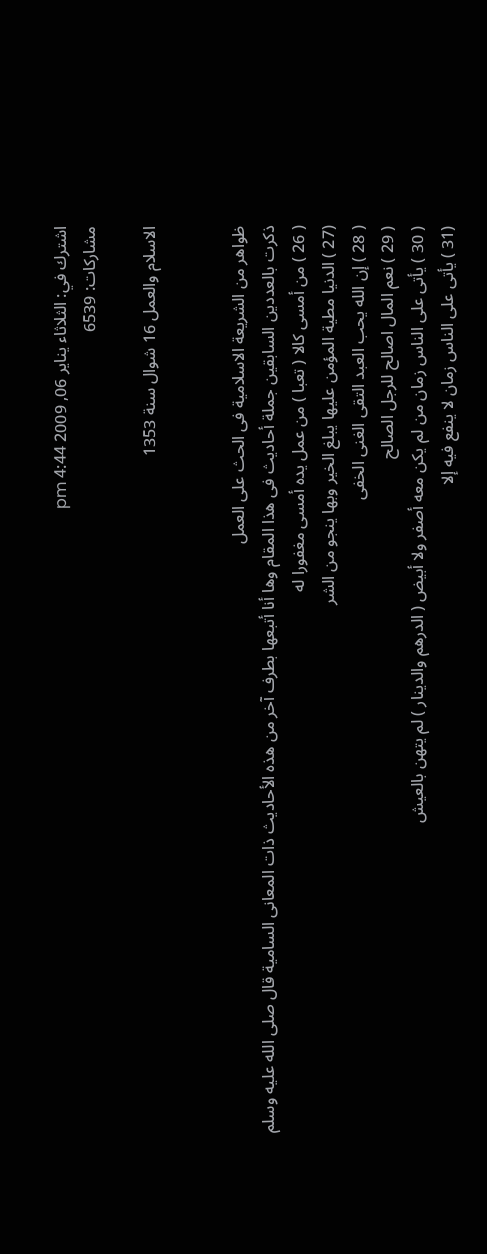اشترك في: الثلاثاء يناير 06, 2009 4:44 pm
مشاركات: 6539

الاسلام والعمل 16 شوال سنة 1353


ظواهر من الشريعة الاسلامية فى الحث على العمل
ذكرت بالعددين السابقين جملة أحاديث فى هذا المقام وها أنا أتبعها بطرف آخر من هذه الأحاديث ذات المعانى السامية قال صلى الله عليه وسلم
( 26 ) من أمسى كالا ( تعبا ) من عمل يده أمسى مغفورا له
(27 ) الدنيا مطية المؤمن عليها يبلغ الخير وبها ينجو من الشر
( 28 ) إن الله يحب العبد التقى الغنى الخفى
( 29 ) نعم المال اصالح للرجل الصالح
( 30 ) يأتى على الناس زمان من لم يكن معه أصفر ولا أبيض ( الدرهم والدينار ) لم يتهن بالعيش
(31 ) يأتى على الناس زمان لا ينفع فيه إلا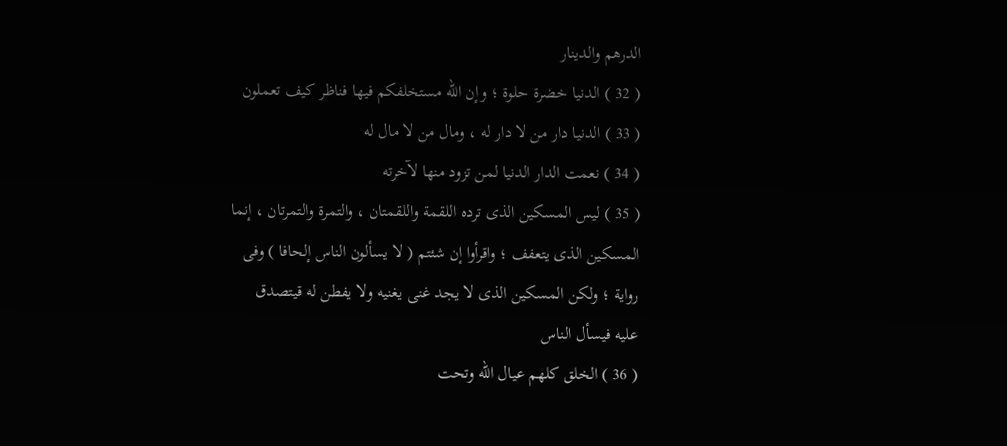الدرهم والدينار
( 32 ) الدنيا خضرة حلوة ؛ وإن الله مستخلفكم فيها فناظر كيف تعملون
( 33 ) الدنيا دار من لا دار له ، ومال من لا مال له
( 34 ) نعمت الدار الدنيا لمن تزود منها لآخرته
( 35 ) ليس المسكين الذى ترده اللقمة واللقمتان ، والتمرة والتمرتان ، إنما المسكين الذى يتعفف ؛ واقرأوا إن شئتم ( لا يسألون الناس إلحافا ) وفى رواية ؛ ولكن المسكين الذى لا يجد غنى يغنيه ولا يفطن له قيتصدق عليه فيسأل الناس
( 36 ) الخلق كلهم عيال الله وتحت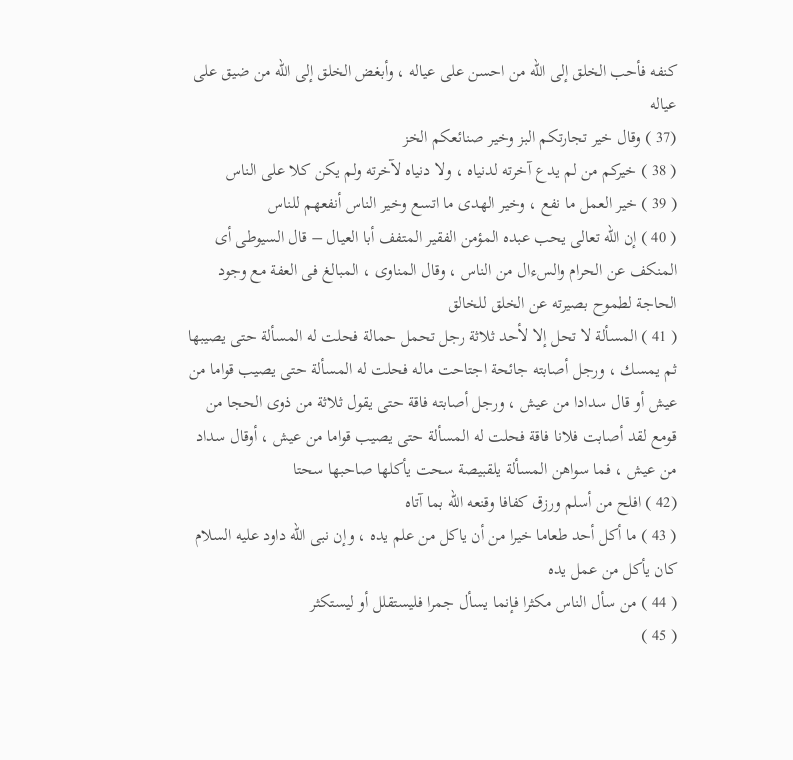كنفه فأحب الخلق إلى الله من احسن على عياله ، وأبغض الخلق إلى الله من ضيق على عياله
(37 ) وقال خير تجارتكم البز وخير صنائعكم الخز
( 38 ) خيركم من لم يدع آخرته لدنياه ، ولا دنياه لآخرته ولم يكن كلا على الناس
( 39 ) خير العمل ما نفع ، وخير الهدى ما اتسع وخير الناس أنفعهم للناس
( 40 ) إن الله تعالى يحب عبده المؤمن الفقير المتفف أبا العيال – قال السيوطى أى المنكف عن الحرام والسءال من الناس ، وقال المناوى ، المبالغ فى العفة مع وجود الحاجة لطموح بصيرته عن الخلق للخالق
( 41 ) المسألة لا تحل إلا لأحد ثلاثة رجل تحمل حمالة فحلت له المسألة حتى يصيبها ثم يمسك ، ورجل أصابته جائحة اجتاحت ماله فحلت له المسألة حتى يصيب قواما من عيش أو قال سدادا من عيش ، ورجل أصابته فاقة حتى يقول ثلاثة من ذوى الحجا من قومع لقد أصابت فلانا فاقة فحلت له المسألة حتى يصيب قواما من عيش ، أوقال سداد من عيش ، فما سواهن المسألة يلقبيصة سحت يأكلها صاحبها سحتا
(42 ) افلح من أسلم ورزق كفافا وقنعه الله بما آتاه
( 43 ) ما أكل أحد طعاما خيرا من أن ياكل من علم يده ، وإن نبى الله داود عليه السلام كان يأكل من عمل يده
( 44 ) من سأل الناس مكثرا فإنما يسأل جمرا فليستقلل أو ليستكثر
( 45 )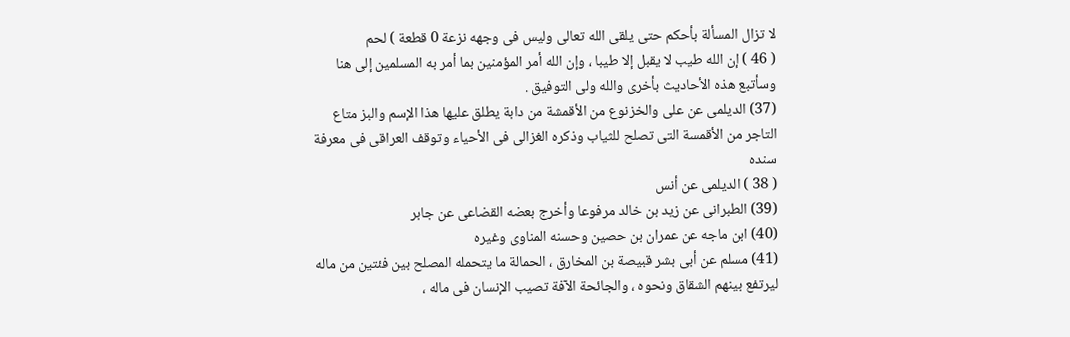لا تزال المسألة بأحكم حتى يلقى الله تعالى وليس فى وجهه نزعة 0 قطعة ) لحم
( 46 ) إن الله طيب لا يقبل إلا طيبا ، وإن الله أمر المؤمنين بما أمر به المسلمين إلى هنا وسأتبع هذه الأحاديث بأخرى والله ولى التوفيق .
(37) الديلمى عن على والخزنوع من الأقمشة من دابة يطلق عليها هذا الإسم والبز متاع التاجر من الأقمسة التى تصلح للثياب وذكره الغزالى فى الأحياء وتوقف العراقى فى معرفة سنده
( 38 ) الديلمى عن أنس
(39) الطبرانى عن زيد بن خالد مرفوعا وأخرج بعضه القضاعى عن جابر
(40) ابن ماجه عن عمران بن حصين وحسنه المناوى وغيره
(41) مسلم عن أبى بشر قبيصة بن المخارق ، الحمالة ما يتحمله المصلح بين فئتين من ماله ليرتفع بينهم الشقاق ونحوه ، والجائحة الآفة تصيب الإنسان فى ماله ،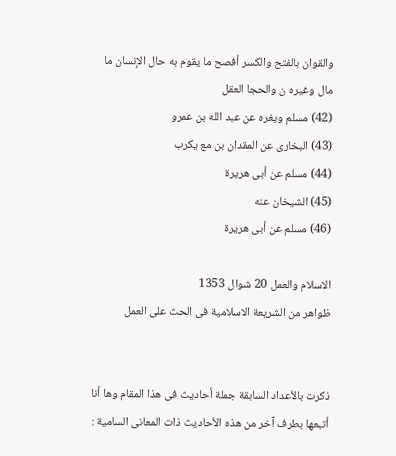والقوان بالفتح والكسر أفصح ما يقوم به حال الإنسان ما مال وغيره ن والحجا العقل
(42) مسلم ويغره عن عبد الله بن عمرو
(43) البخارى عن المقدان بن مع يكرب
(44) مسلم عن أبى هريرة
(45) الشيخان عنه
(46) مسلم عن أبى هريرة

الاسلام والعمل 20 شوال 1353
ظواهر من الشريعة الاسلامية فى الحث على العمل


ذكرت بالأعداد السابقة جملة أحاديث فى هذا المقام وها أنا أتبعها بطرف آخر من هذه الأحاديث ذات المعانى السامية :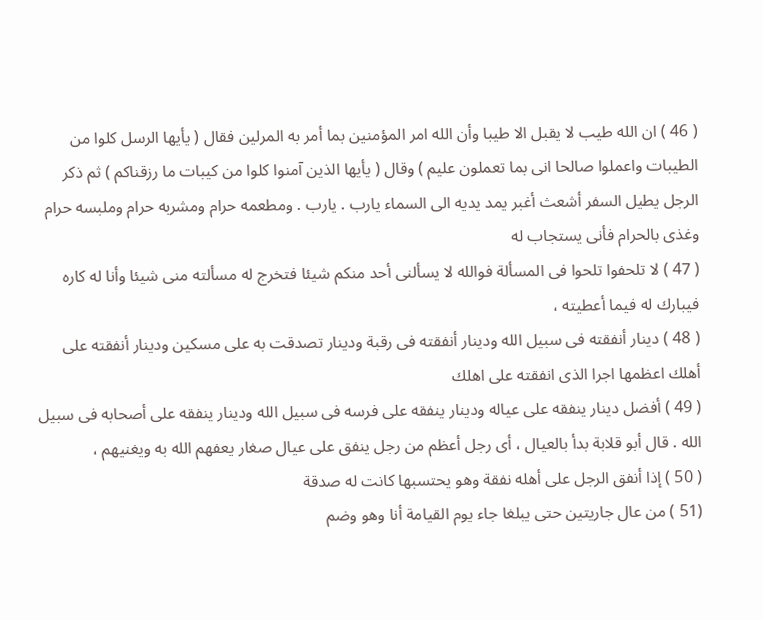( 46 ) ان الله طيب لا يقبل الا طيبا وأن الله امر المؤمنين بما أمر به المرلين فقال ( يأيها الرسل كلوا من الطيبات واعملوا صالحا انى بما تعملون عليم ) وقال ( يأيها الذين آمنوا كلوا من كيبات ما رزقناكم ) ثم ذكر الرجل يطيل السفر أشعث أغبر يمد يديه الى السماء يارب . يارب . ومطعمه حرام ومشربه حرام وملبسه حرام وغذى بالحرام فأنى يستجاب له
( 47 ) لا تلحفوا تلحوا فى المسألة فوالله لا يسألنى أحد منكم شيئا فتخرج له مسألته منى شيئا وأنا له كاره فيبارك له فيما أعطيته ،
( 48 ) دينار أنفقته فى سبيل الله ودينار أنفقته فى رقبة ودينار تصدقت به على مسكين ودينار أنفقته على أهلك اعظمها اجرا الذى انفقته على اهلك
( 49 ) أفضل دينار ينفقه على عياله ودينار ينفقه على فرسه فى سبيل الله ودينار ينفقه على أصحابه فى سبيل الله . قال أبو قلابة بدأ بالعيال ، أى رجل أعظم من رجل ينفق على عيال صغار يعفهم الله به ويغنيهم ،
( 50 ) إذا أنفق الرجل على أهله نفقة وهو يحتسبها كانت له صدقة
(51 ) من عال جاريتين حتى يبلغا جاء يوم القيامة أنا وهو وضم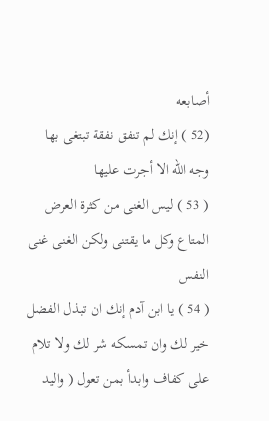أصابعه
(52 ) إنك لم تنفق نفقة تبتغى بها وجه الله الا أجرت عليها
( 53 ) ليس الغنى من كثرة العرض المتاع وكل ما يقتنى ولكن الغنى غنى النفس
( 54 ) يا ابن آدم إنك ان تبذل الفضل خير لك وان تمسكه شر لك ولا تلام على كفاف وابدأ بمن تعول ( واليد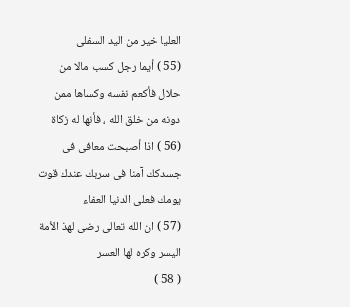العليا خير من اليد السفلى
(55 ) أيما رجل كسب مالا من حلال فأكعم نفسه وكساها ممن دونه من خلق الله ، فأنها له زكاة
(56 ) اذا أصبحت معافى فى جسدكك آمنا فى سربك عندك قوت يومك فعلى الدنيا العفاء
(57 ) ان الله تعالى رضى لهذ الأمة اليسر وكره لها العسر
( 58 )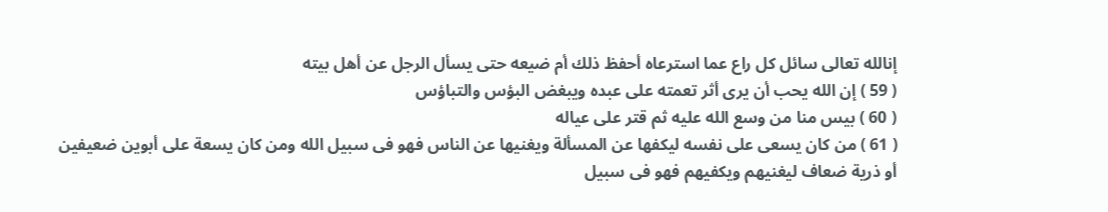إنالله تعالى سائل كل راع عما استرعاه أحفظ ذلك أم ضيعه حتى يسأل الرجل عن أهل بيته
( 59 ) إن الله يحب أن يرى أثر تعمته على عبده ويبغض البؤس والتباؤس
( 60 ) بيس منا من وسع الله عليه ثم قتر على عياله
( 61 ) من كان يسعى على نفسه ليكفها عن المسألة ويغنيها عن الناس فهو فى سبيل الله ومن كان يسعة على أبوين ضعيفين أو ذرية ضعاف ليغنيهم ويكفيهم فهو فى سبيل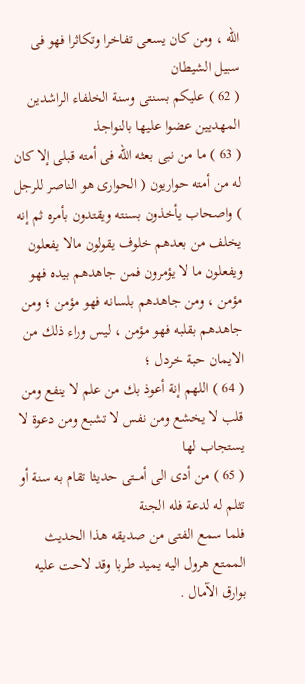الله ، ومن كان يسعى تفاخرا وتكاثرا فهو فى سبيل الشيطان
( 62 ) عليكم بسنتى وسنة الخلفاء الراشدين المهديين عضوا عليها بالنواجذ
( 63 ) ما من نبى بعثه الله فى أمته قبلى إلا كان له من أمته حواريون ( الحوارى هو الناصر للرجل ) واصحاب يأخذون بسنته ويقتدون بأمره ثم إنه يخلف من بعدهم خلوف يقولون مالا يفعلون ويفعلون ما لا يؤمرون فمن جاهدهم بيده فهو مؤمن ، ومن جاهدهم بلسانه فهو مؤمن ؛ ومن جاهدهم بقلبه فهو مؤمن ، ليس وراء ذلك من الايمان حبة خردل ؛
( 64 ) اللهم إنة أعوذ بك من علم لا ينفع ومن قلب لا يخشع ومن نفس لا تشبع ومن دعوة لا يستجاب لها
( 65 ) من أدى الى أمـــتى حديثا تقام به سنة أو تثلم له لدعة فله الجنة
فلما سمع الفتى من صديقه هذا الحديث الممتع هرول اليه يميد طربا وقد لاحت عليه بوارق الآمال .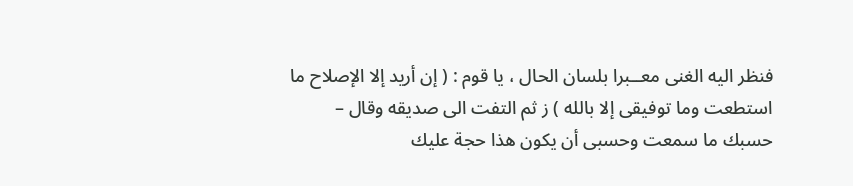فنظر اليه الغنى معــبرا بلسان الحال ، يا قوم : ( إن أريد إلا الإصلاح ما استطعت وما توفيقى إلا بالله ) ز ثم التفت الى صديقه وقال – حسبك ما سمعت وحسبى أن يكون هذا حجة عليك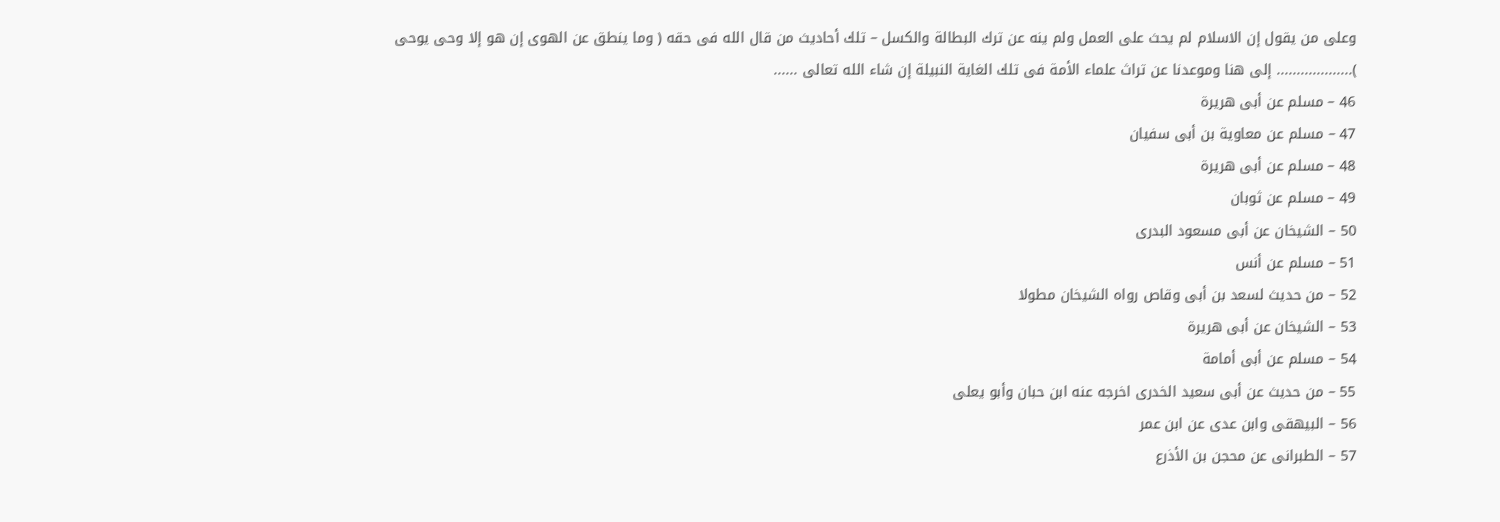وعلى من يقول إن الاسلام لم يحث على العمل ولم ينه عن ترك البطالة والكسل – تلك أحاديث من قال الله فى حقه ( وما ينطق عن الهوى إن هو إلا وحى يوحى )................... إلى هنا وموعدنا عن تراث علماء الأمة فى تلك الغاية النبيلة إن شاء الله تعالى ......
46 – مسلم عن أبى هريرة
47 – مسلم عن معاوية بن أبى سفيان
48 – مسلم عن أبى هريرة
49 – مسلم عن ثوبان
50 – الشيخان عن أبى مسعود البدرى
51 – مسلم عن أنس
52 – من حديث لسعد بن أبى وقاص رواه الشيخان مطولا
53 – الشيخان عن أبى هريرة
54 – مسلم عن أبى أمامة
55 – من حديث عن أبى سعيد الخدرى اخرجه عنه ابن حبان وأبو يعلى
56 – البيهقى وابن عدى عن ابن عمر
57 – الطبرانى عن محجن بن الأذرع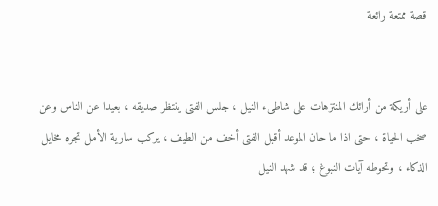قصة ممتعة رائعة


على أريكة من أرائك المنتزهات على شاطىء النيل ، جلس الفتى ينتظر صديقه ، بعيدا عن الناس وعن صخب الحياة ، حتى اذا ما حان الموعد أقبل الفتى أخف من الطيف ، يركب سارية الأمل تجره مخايل الذكاء ، وتحوطه آيات النبوغ ؛ قد شهد النيل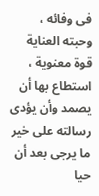فى وفائه ، وحبته العناية قوة معنوية ، استطاع بها أن يصمد وأن يؤدى رسالته على خير ما يرجى بعد أن حيا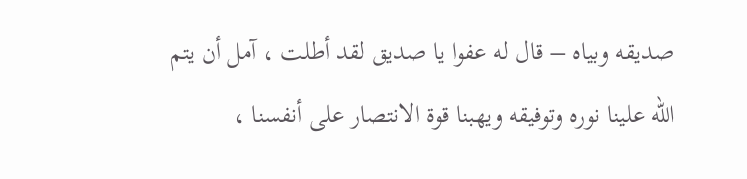صديقه وبياه – قال له عفوا يا صديق لقد أطلت ، آمل أن يتم الله علينا نوره وتوفيقه ويهبنا قوة الانتصار على أنفسنا ،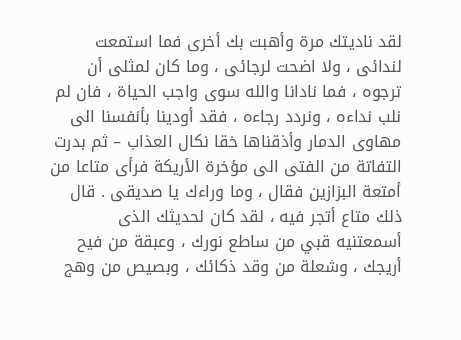لقد ناديتك مرة وأهبت بك أخرى فما استمعت لندائى ، ولا اضحت لرجائى ، وما كان لمثلى أن ترجوه ، فما نادانا والله سوى واجب الحياة ، فان لم نلب نداءه ، ونردد رجاءه ، فقد أودينا بأنفسنا الى مهاوى الدمار وأذقناها خقا نكال العذاب – ثم بدرت التفاتة من الفتى الى مؤخرة الأريكة فرأى متاعا من أمتعة البزازين فقال ، وما وراءك يا صديقى . قال ذلك متاع أتجر فيه ، لقد كان لحديثك الذى أسمعتنيه قبي من ساطع نورك ، وعبقة من فيح أريجك ، وشعلة من وقد ذكائك ، وبصيص من وهج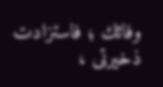وفائك ؛ فاستزادت ذخيرتى ،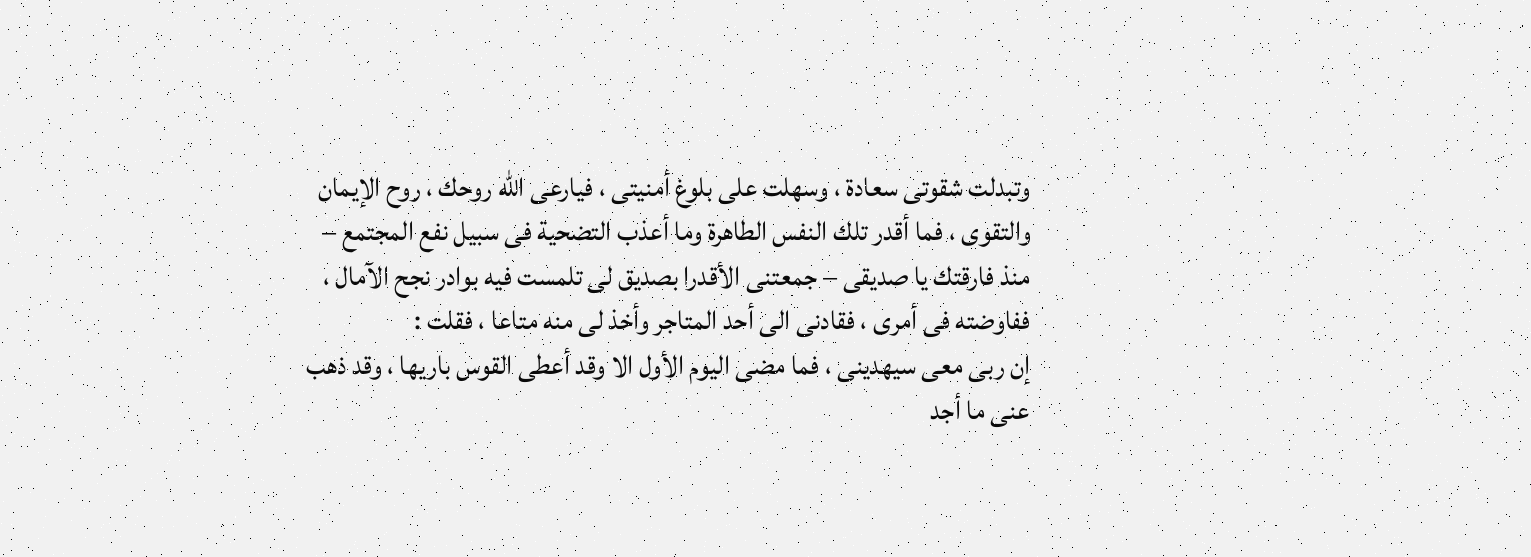وتبدلت شقوتى سعادة ، وسهلت على بلوغ أمنيتى ، فيارعى الله روحك ، روح الإيمان والتقوى ، فما أقدر تلك النفس الطاهرة وما أعذب التضحية فى سبيل نفع المجتمع – منذ فارقتك يا صديقى – جمعتنى الأقدرا بصديق لى تلمست فيه بوادر نجح الآمال ، ففاوضته فى أمرى ، فقادنى الى أحد المتاجر وأخذ لى منه متاعا ، فقلت :
إن ربى معى سيهدينى ، فما مضى اليوم الأول الا وقد أعطى القوس باريها ، وقد ذهب عنى ما أجد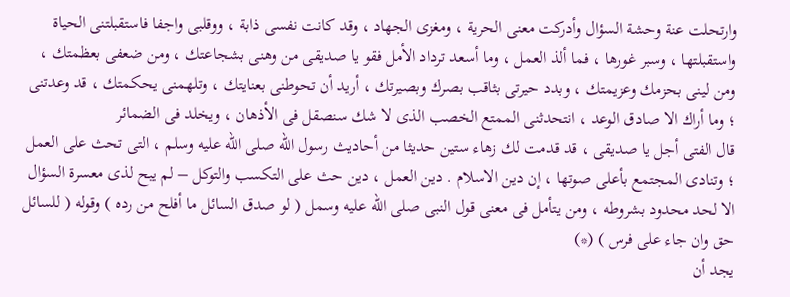وارتحلت عنة وحشة السؤال وأدركت معنى الحرية ، ومغزى الجهاد ، وقد كانت نفسى ذابة ، ووقلبى واجفا فاستقبلتنى الحياة واستقبلتها ، وسبر غورها ، فما ألذ العمل ، وما أسعد ترداد الأمل فقو يا صديقى من وهنى بشجاعتك ، ومن ضعفى بعظمتك ، ومن لينى بحزمك وعزيمتك ، وبدد حيرتى بثاقب بصرك وبصيرتك ، أريد أن تحوطنى بعنايتك ، وتلهمنى يحكمتك ، قد وعدتنى ؛ وما أراك الا صادق الوعد ، انتحدثنى الممتع الخصب الذى لا شك سنصقل فى الأذهان ، ويخلد فى الضمائر
قال الفتى أجل يا صديقى ، قد قدمت لك زهاء ستين حديثا من أحاديث رسول الله صلى الله عليه وسلم ، التى تحث على العمل ؛ وتنادى المجتمع بأعلى صوتها ، إن دين الاسلام . دين العمل ، دين حث على التكسب والتوكل – لم يبح لذى معسرة السؤال الا لحد محدود بشروطه ، ومن يتأمل فى معنى قول النبى صلى الله عليه وسمل ( لو صدق السائل ما أفلح من رده ) وقوله ( للسائل حق وان جاء على فرس ) (*)
يجد أن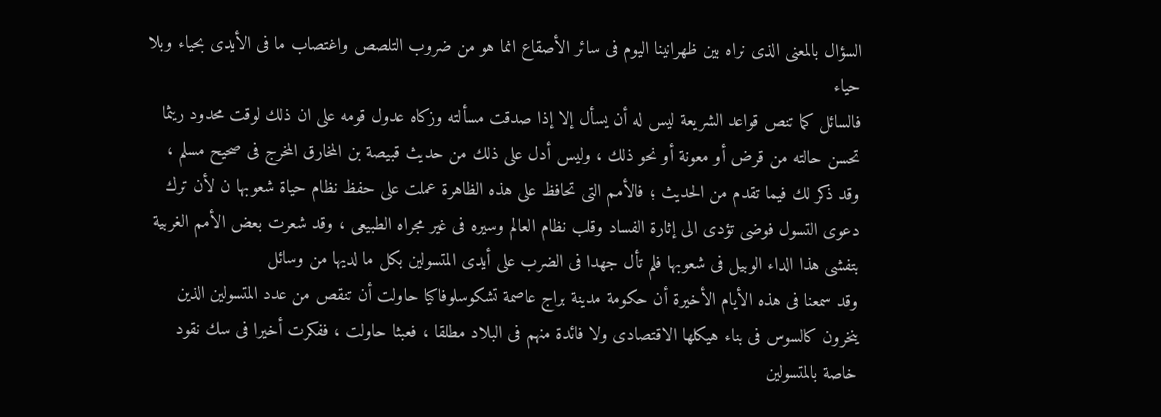السؤال بالمعنى الذى نراه بين ظهرانينا اليوم فى سائر الأصقاع انما هو من ضروب التلصص واغتصاب ما فى الأيدى بحياء وبلا حياء
فالسائل كما تنص قواعد الشريعة ليس له أن يسأل إلا إذا صدقت مسألته وزكاه عدول قومه على ان ذلك لوقت محدود ريثما تحسن حالته من قرض أو معونة أو نحو ذلك ، وليس أدل على ذلك من حديث قبيصة بن المخارق المخرج فى صحيح مسلم ، وقد ذكر لك فيما تقدم من الحديث ؛ فالأمم التى تحافظ على هذه الظاهرة عملت على حفظ نظام حياة شعوبها ن لأن ترك دعوى التسول فوضى تؤدى الى إثارة الفساد وقلب نظام العالم وسيره فى غير مجراه الطبيعى ، وقد شعرت بعض الأمم الغربية بتفشى هذا الداء الوبيل فى شعوبها فلم تأل جهدا فى الضرب على أيدى المتسولين بكل ما لديها من وسائل
وقد سمعنا فى هذه الأيام الأخيرة أن حكومة مدينة براج عاصمة تشكوسلوفاكيا حاولت أن تنقص من عدد المتسولين الذين ينخرون كالسوس فى بناء هيكلها الاقتصادى ولا فائدة منهم فى البلاد مطلقا ، فعبثا حاولت ، ففكرت أخيرا فى سك نقود خاصة بالمتسولين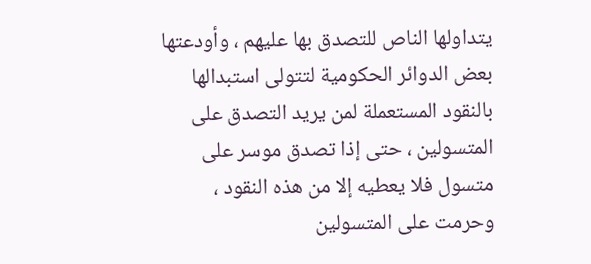يتداولها الناص للتصدق بها عليهم ، وأودعتها بعض الدوائر الحكومية لتتولى استبدالها بالنقود المستعملة لمن يريد التصدق على المتسولين ، حتى إذا تصدق موسر على متسول فلا يعطيه إلا من هذه النقود ، وحرمت على المتسولين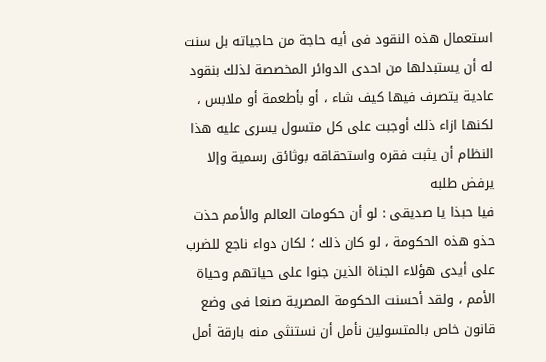استعمال هذه النقود فى أيه حاجة من حاجياته بل سنت له أن يستبدلها من احدى الدوائر المخصصة لذلك بنقود عادية يتصرف فيها كيف شاء ، أو بأطعمة أو ملابس ، لكنها ازاء ذلك أوجبت على كل متسول يسرى عليه هذا النظام أن يثبت فقره واستحقاقه بوثائق رسمية وإلا يرفض طلبه
فيا حبذا يا صديقى : لو أن حكومات العالم والأمم حذت حذو هذه الحكومة ، لو كان ذلك ؛ لكان دواء ناجع للضرب على أيدى هؤلاء الجناة الذين جنوا على حياتهم وحياة الأمم ، ولقد أحسنت الحكومة المصرية صنعا فى وضع قانون خاص بالمتسولين نأمل أن نستنثى منه بارقة أمل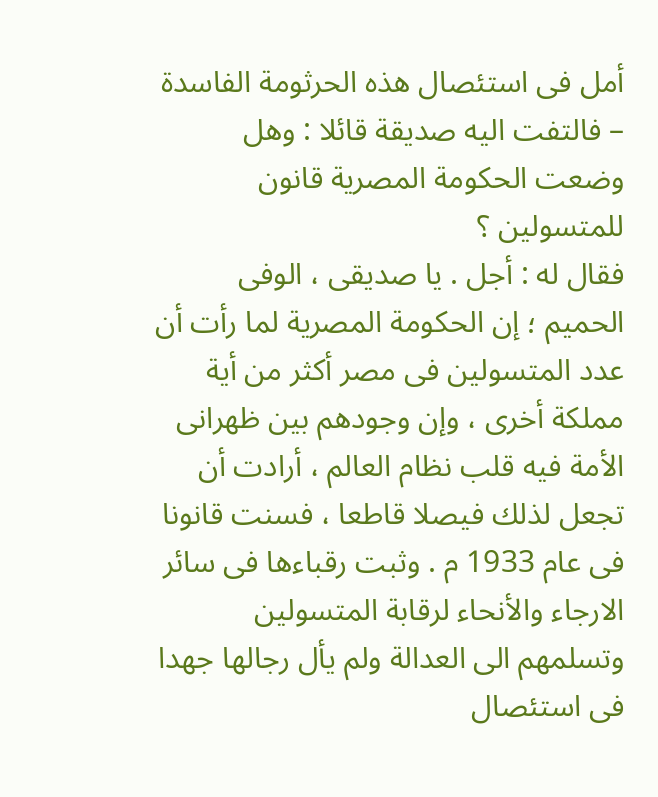أمل فى استئصال هذه الحرثومة الفاسدة – فالتفت اليه صديقة قائلا : وهل وضعت الحكومة المصرية قانون للمتسولين ؟
فقال له : أجل . يا صديقى ، الوفى الحميم ؛ إن الحكومة المصرية لما رأت أن عدد المتسولين فى مصر أكثر من أية مملكة أخرى ، وإن وجودهم بين ظهرانى الأمة فيه قلب نظام العالم ، أرادت أن تجعل لذلك فيصلا قاطعا ، فسنت قانونا فى عام 1933 م . وثبت رقباءها فى سائر الارجاء والأنحاء لرقابة المتسولين وتسلمهم الى العدالة ولم يأل رجالها جهدا فى استئصال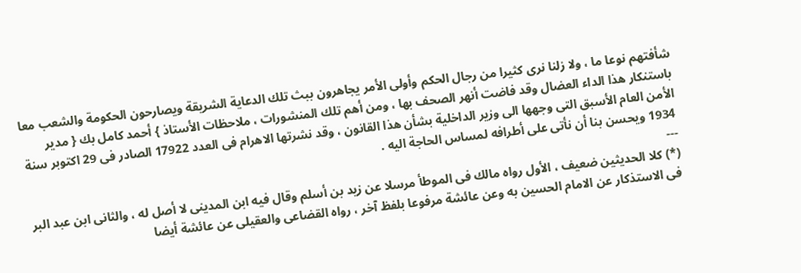شأفتهم نوعا ما ، ولا زلنا نرى كثيرا من رجال الحكم وأولى الأمر يجاهرون ببث تلك الدعاية الشريقة ويصارحون الحكومة والشعب معا باستنكار هذا الداء العضال وقد فاضت أنهر الصحف بها ، ومن أهم تلك المنشورات ، ملاحظات الأستاذ } أحمد كامل بك { مدير الأمن العام الأسبق التى وجهها الى وزير الداخلية بشأن هذا القانون ، وقد نشرتها الاهرام فى العدد 17922 الصادر فى 29 اكتوبر سنة 1934 ويحسن بنا أن نأتى على أطرافه لمساس الحاجة اليه .
---
(*) كلا الحديثين ضعيف ، الأول رواه مالك فى الموطأ مرسلا عن زيد بن أسلم وقال فيه ابن المدينى لا أصل له ، والثانى ابن عبد البر فى الاستذكار عن الامام الحسين به وعن عائشة مرفوعا بلفظ آخر ، رواه القضاعى والعقيلى عن عائشة أيضا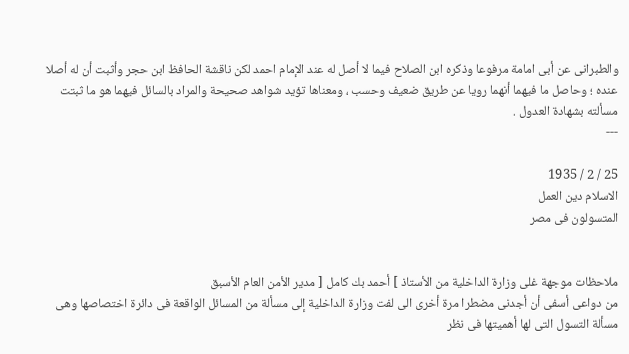والطبرانى عن أبى امامة مرفوعا وذكره ابن الصلاح فيما لا أصل له عند الإمام احمد لكن ناقشة الحافظ ابن حجر وأثبت أن له أصلا عنده ؛ وحاصل ما فيهما أنهما رويا عن طريق ضعيف وحسب ، ومعناها تؤيد شواهد صحيحة والمراد بالسائل فيهما هو ما ثبتت مسألته بشهادة العدول .
---

25 / 2 / 1935
الاسلام دين العمل
المتسولون فى مصر


ملاحظات موجهة غلى وزارة الداخلية من الأستاذ ] أحمد بك كامل [ مدير الأمن العام الأسبق
من دواعى أسفى أن أجدنى مضطرا مرة أخرى الى لفت وزارة الداخلية إلى مسألة من المسائل الواقعة فى دائرة اختصاصها وهى مسألة التسول التى لها أهميتها فى نظر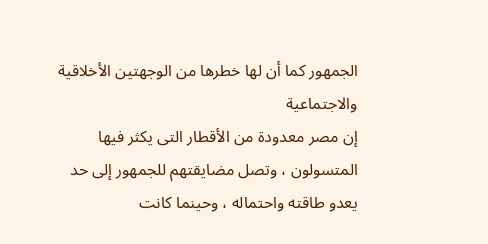الجمهور كما أن لها خطرها من الوجهتين الأخلاقية والاجتماعية
إن مصر معدودة من الأقطار التى يكثر فيها المتسولون ، وتصل مضايقتهم للجمهور إلى حد يعدو طاقته واحتماله ، وحينما كانت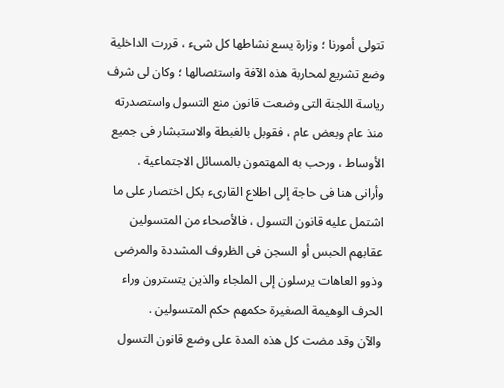تتولى أمورنا ؛ وزارة يسع نشاطها كل شىء ، قررت الداخلية وضع تشريع لمحاربة هذه الآفة واستئصالها ؛ وكان لى شرف رياسة اللجنة التى وضعت قانون منع التسول واستصدرته منذ عام وبعض عام ، فقوبل بالغبطة والاستبشار فى جميع الأوساط ، ورحب به المهتمون بالمسائل الاجتماعية .
وأرانى هنا فى حاجة إلى اطلاع القارىء بكل اختصار على ما اشتمل عليه قانون التسول ، فالأصحاء من المتسولين عقابهم الحبس أو السجن فى الظروف المشددة والمرضى وذوو العاهات يرسلون إلى الملجاء والذين يتسترون وراء الحرف الوهيمة الصغيرة حكمهم حكم المتسولين .
والآن وقد مضت كل هذه المدة على وضع قانون التسول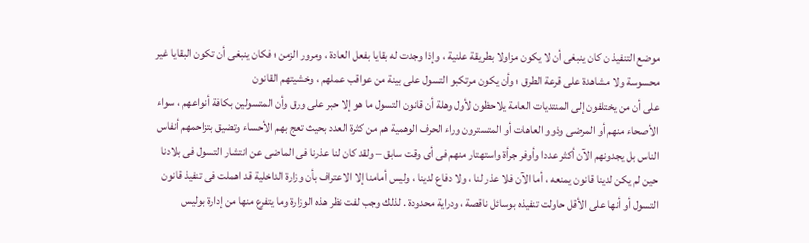موضع التنفيذ ن كان ينبغى أن لا يكون مزاولا بطريقة علنية ، وإذا وجدت له بقايا بفعل العادة ، ومرور الزمن ؛ فكان ينبغى أن تكون البقايا غير محسوسة ولا مشاهدة على قرعة الطرق ؛ وأن يكون مرتكبو التسول على بينة من عواقب عملهم ، وخشيتهم القانون
على أن من يختلفون إلى المنتديات العامة يلاحظون لأول وهلة أن قانون التسول ما هو إلا حبر على ورق وأن المتسولين بكافة أنواعهم ، سواء الأصحاء منهم أو المرضى وذوو العاهات أو المتسترون وراء الحرف الوهمية هم من كثرة العدد بحيث تعج بهم الأحساء وتضيق بتزاحمهم أنفاس الناس بل يجدونهم الآن أكثر عددا وأوفر جرأة واستهتار منهم فى أى وقت سابق – ولقد كان لنا عذرنا فى الماضى عن انتشار التسول فى بلادنا حين لم يكن لدينا قانون يمنعه ، أما الآن فلا عذر لنا ، ولا دفاع لدينا ، وليس أمامنا إلا الاعتراف بأن وزارة الداخلية قد اهملت فى تنفيذ قانون التسول أو أنها على الأقل حاولت تنفيذه بوسائل ناقصة ، ودراية محدودة . لذلك وجب لفت نظر هذه الوزارة وما يتفرع منها من إدارة بوليس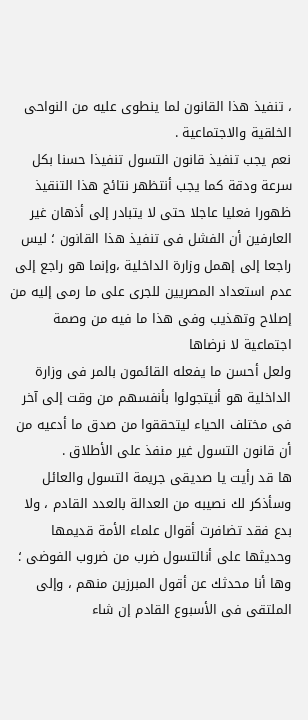، تنفيذ هذا القانون لما ينطوى عليه من النواحى الخلقية والاجتماعية .
نعم يجب تنفيذ قانون التسول تنفيذا حسنا بكل سرعة ودقة كما يجب أنتظهر نتائج هذا التنقيذ ظهورا فعليا عاجلا حتى لا يتبادر إلى أذهان غير العارفين أن الفشل فى تنفيذ هذا القانون ؛ ليس راجعا إلى إهمل وزارة الداخلية ،وإنما هو راجع إلى عدم استعداد المصريين للجرى على ما رمى إليه من إصلاح وتهذيب وفى هذا ما فيه من وصمة اجتماعية لا نرضاها
ولعل أحسن ما يفعله القائمون بالمر فى وزارة الداخلية هو أنيتجولوا بأنفسهم من وقت إلى آخر فى مختلف الحياء ليتحققوا من صدق ما أدعيه من أن قانون التسول غير منفذ على الأطلاق .
ها قد رأيت يا صديقى جريمة التسول والعائل وسأذكر لك نصيبه من العدالة بالعدد القادم ، ولا بدع فقد تضافرت أقوال علماء الأمة قديمها وحديثها على أنالتسول ضرب من ضروب الفوضى ؛ وها أنا محدثك عن أقول المبرزين منهم ، وإلى الملتقى فى الأسبوع القادم إن شاء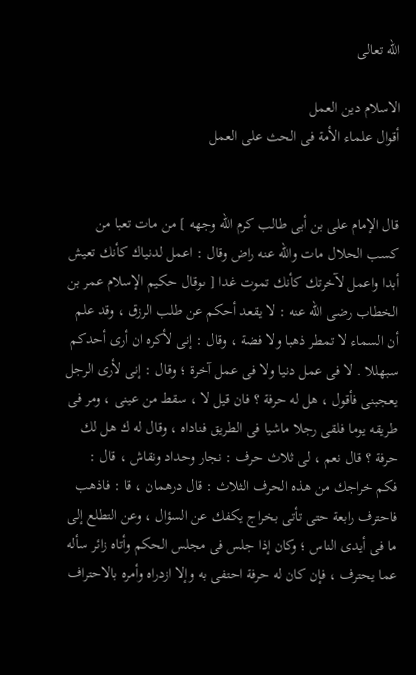الله تعالى

الاسلام دين العمل
أقوال علماء الأمة فى الحث على العمل


قال الإمام على بن أبى طالب كرم الله وجهه ] من مات تعبا من كسب الحلال مات والله عنه راض وقال : اعمل لدنياك كأنك تعيش أبدا واعمل لآخرتك كأنك تموت غدا [ ىوقال حكيم الإسلام عمر بن الخطاب رضى الله عنه : لا يقعد أحكم عن طلب الرزق ، وقد علم أن السماء لا تمطر ذهبا ولا فضة ، وقال : إنى لأكره ان أرى أحدكم سبهللا . لا فى عمل دنيا ولا فى عمل آخرة ؛ وقال : إنى لأرى الرجل يعجبنى فأقول ، هل له حرفة ؟ فان قيل لا ، سقط من عينى ، ومر فى طريقه يوما فلقى رجلا ماشيا فى الطريق فناداه ، وقال له ك هل لك حرفة ؟ قال نعم ، لى ثلاث حرف : نجار وحداد ونقاش ، قال : فكم خراجك من هذه الحرف الثلاث : قال درهمان ، قا : فاذهب فاحترف رابعة حتى تأتى بخراج يكفك عن السؤال ، وعن التطلع إلى ما فى أيدى الناس ؛ وكان إذا جلس فى مجلس الحكم وأتاه زائر سأله عما يحترف ، فإن كان له حرفة احتفى به وإلا ازدراه وأمره بالاحتراف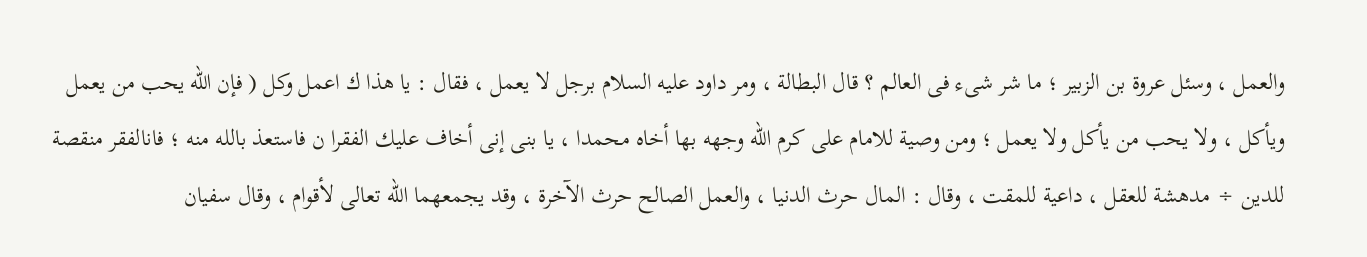والعمل ، وسئل عروة بن الزبير ؛ ما شر شىء فى العالم ؟ قال البطالة ، ومر داود عليه السلام برجل لا يعمل ، فقال : يا هذا ك اعمل وكل ( فإن الله يحب من يعمل ويأكل ، ولا يحب من يأكل ولا يعمل ؛ ومن وصية للامام على كرم الله وجهه بها أخاه محمدا ، يا بنى إنى أخاف عليك الفقرا ن فاستعذ بالله منه ؛ فانالفقر منقصة للدين ÷ مدهشة للعقل ، داعية للمقت ، وقال : المال حرث الدنيا ، والعمل الصالح حرث الآخرة ، وقد يجمعهما الله تعالى لأقوام ، وقال سفيان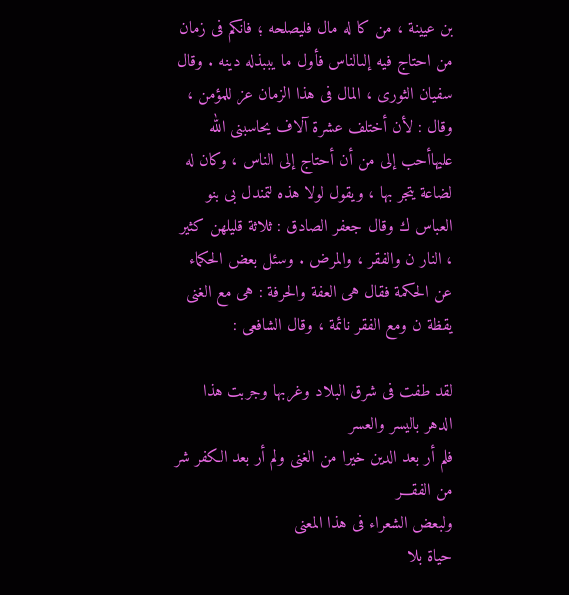بن عيينة ، من كا له مال فليصلحه ؛ فانكم فى زمان من احتاج فيه إلىالناس فأول ما يببذله دينه . وقال سفيان الثورى ، المال فى هذا الزمان عز للمؤمن ، وقال : لأن أختلف عشرة آلاف يحاسبنى الله عليهاأحب إلى من أن أحتاج إلى الناس ، وكان له لضاعة يتجر بها ، ويقول لولا هذه لتمندل بى بنو العباس ك وقال جعفر الصادق : ثلاثة قليلهن كثير ، النار ن والفقر ، والمرض . وسئل بعض الحكماء عن الحكمة فقال هى العفة والحرفة : هى مع الغنى يقظة ن ومع الفقر نائمة ، وقال الشافعى :

لقد طفت فى شرق البلاد وغربها وجربت هذا الدهر باليسر والعسر
فلم أر بعد الدين خيرا من الغنى ولم أر بعد الكفر شر من الفقـــر
ولبعض الشعراء فى هذا المعنى
حياة بلا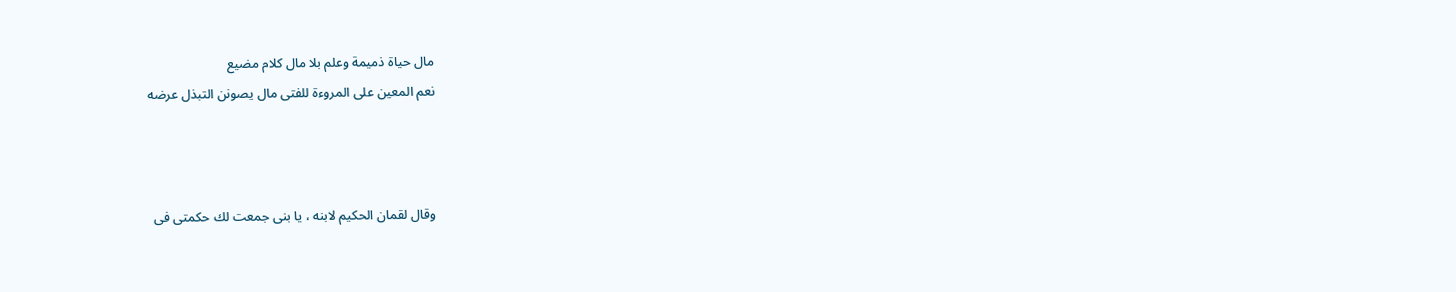مال حياة ذميمة وعلم بلا مال كلام مضيع
نعم المعين على المروءة للفتى مال يصونن التبذل عرضه



وقال لقمان الحكيم لابنه ، يا بنى جمعت لك حكمتى فى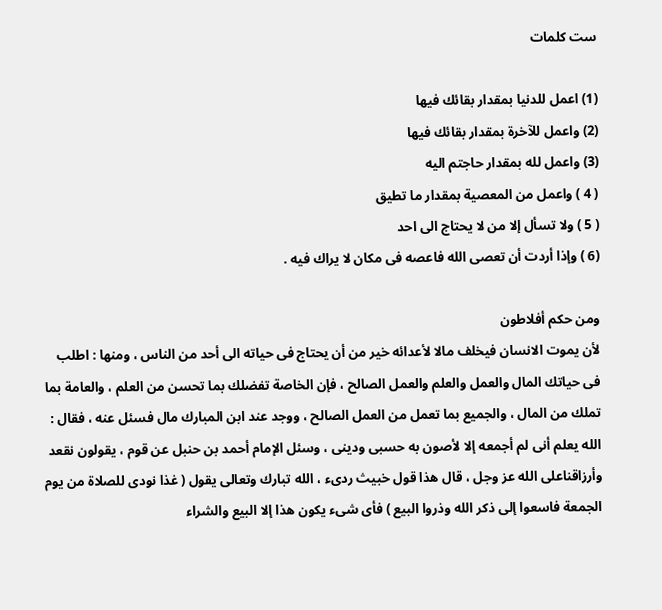ست كلمات

(1) اعمل للدنيا بمقدار بقائك فيها
(2) واعمل للآخرة بمقدار بقائك فيها
(3) واعمل لله بمقدار حاجتم اليه
( 4 ) واعمل من المعصية بمقدار ما تطيق
( 5 ) ولا تسأل إلا من لا يحتاج الى احد
(6 ) وإذا أردت أن تعصى الله فاعصه فى مكان لا يراك فيه .

ومن حكم أفلاطون
لأن يموت الانسان فيخلف مالا لأعدائه خير من أن يحتاج فى حياته الى أحد من الناس ، ومنها : اطلب فى حياتك المال والعمل والعلم والعمل الصالح ، فإن الخاصة تفضلك بما تحسن من العلم ، والعامة بما تملك من المال ، والجميع بما تعمل من العمل الصالح ، ووجد عند ابن المبارك مال فسئل عنه ، فقال : الله يعلم أنى لم أجمعه إلا لأصون به حسبى ودينى ، وسئل الإمام أحمد بن حنبل عن قوم ، يقولون نقعد وأرزاقناعلى الله عز وجل ، قال هذا قول خبيث ردىء ، الله تبارك وتعالى يقول ( غذا نودى للصلاة من يوم الجمعة فاسعوا إلى ذكر الله وذروا البيع ) فأى شىء يكون هذا إلا البيع والشراء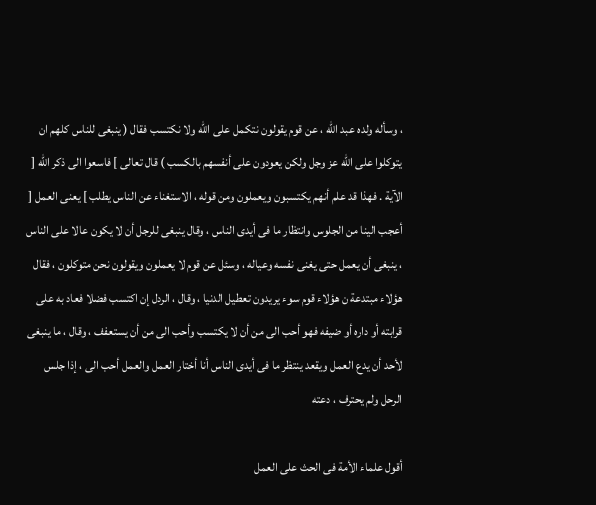، وسأله ولده عبد الله ، عن قوم يقولون نتكمل على الله ولا نكتسب فقال ( ينبغى للناس كلهم ان يتوكلوا على الله عز وجل ولكن يعودون على أنفسهم بالكسب ) قال تعالى ] فاسعوا الى ذكر الله [ الآية . فهذا قد علم أنهم يكتسبون ويعملون ومن قوله ، الاستغناء عن الناس يطلب ] يعنى العمل [ أعجب الينا من الجلوس وانتظار ما فى أيدى الناس ، وقال ينبغى للرجل أن لا يكون عالا على الناس ، ينبغى أن يعمل حتى يغنى نفسه وعياله ، وسئل عن قوم لا يعملون ويقولون نحن متوكلون ، فقال هؤلاء مبتدعة ن هؤلاء قوم سوء يريدون تعطيل الدنيا ، وقال ، الردل إن اكتسب فضلا فعاد به على قرابته أو داره أو ضيفه فهو أحب الى من أن لا يكتسب وأحب الى من أن يستعفف ، وقال ، ما ينبغى لأحد أن يدع العمل ويقعد ينتظر ما فى أيدى الناس أنا أختار العمل والعمل أحب الى ، إذا جلس الرحل ولم يحترف ، دعته

أقول علماء الأمة فى الحث على العمل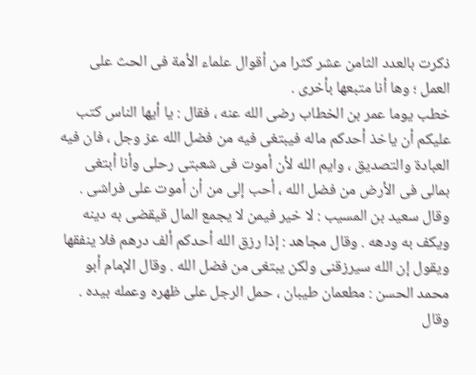ذكرت بالعدد الثامن عشر كثرا من أقوال علماء الأمة فى الحث على العمل ؛ وها أنا متبعها بأخرى .
خطب يوما عمر بن الخطاب رضى الله عنه ، فقال : يا أيها الناس كتب عليكم أن ياخذ أحدكم ماله فيبتغى فيه من فضل الله عز وجل ، فان فيه العبادة والتصديق ، وايم الله لأن أموت فى شعبتى رحلى وأنا أبتغى بمالى فى الأرض من فضل الله ، أحب إلى من أن أموت على فراشى . وقال سعيد بن المسيب : لا خير فيمن لا يجمع المال قيقضى به دينه ويكف به ودهه . وقال مجاهد : إذا رزق الله أحدكم ألف درهم فلا ينفقها ويقول إن الله سيرزقنى ولكن يبتغى من فضل الله . وقال الإمام أبو محمد الحسن : مطعمان طيبان ، حمل الرجل على ظهره وعمله بيده . وقال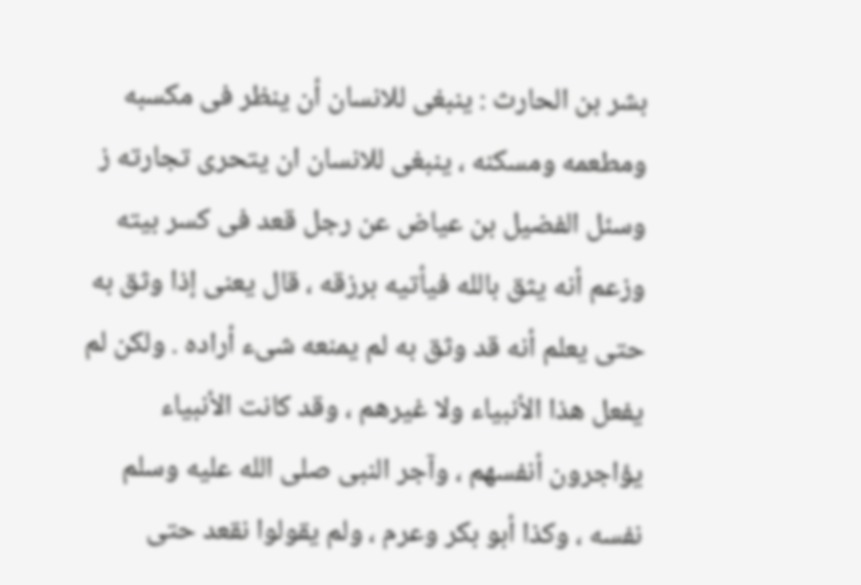بشر بن الحارث : ينبغى للانسان أن ينظر فى مكسبه ومطعمه ومسكنه ، ينبغى للانسان ان يتحرى تجارته ز وسئل الفضيل بن عياض عن رجل قعد فى كسر بيته وزعم أنه يثق بالله فيأتيه برزقه ، قال يعنى إذا وثق به حتى يعلم أنه قد وثق به لم يمنعه شىء أراده . ولكن لم يفعل هذا الأنبياء ولا غيرهم ، وقد كانت الأنبياء يؤاجرون أنفسهم ، وآجر النبى صلى الله عليه وسلم نفسه ، وكذا أبو بكر وعرم ، ولم يقولوا نقعد حتى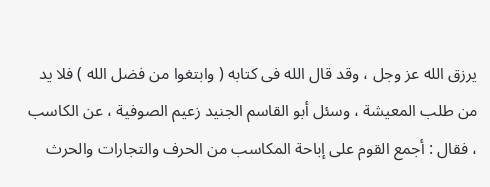يرزق الله عز وجل ، وقد قال الله فى كتابه ( وابتغوا من فضل الله ) فلا يد من طلب المعيشة ، وسئل أبو القاسم الجنيد زعيم الصوفية ، عن الكاسب ، فقال : أجمع القوم على إباحة المكاسب من الحرف والتجارات والحرث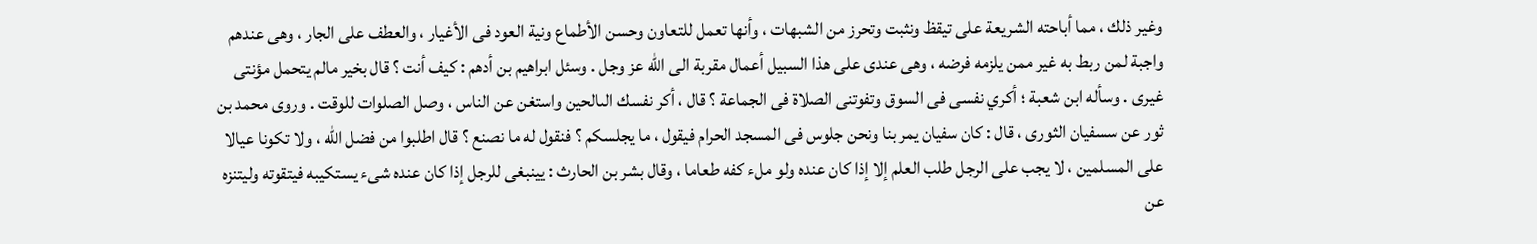وغير ذلك ، مما أباحته الشريعة على تيقظ ونثبت وتحرز من الشبهات ، وأنها تعمل للتعاون وحسن الأطماع ونية العود فى الأغيار ، والعطف على الجار ، وهى عندهم واجبة لمن ربط به غير ممن يلزمه فرضه ، وهى عندى على هذا السبيل أعمال مقربة الى الله عز وجل . وسئل ابراهيم بن أدهم : كيف أنت ؟ قال بخير مالم يتحمل مؤنتى غيرى . وسأله ابن شعبة ؛ أكري نفسى فى السوق وتفوتنى الصلاة فى الجماعة ؟ قال ، أكر نفسك الىالحين واستغن عن الناس ، وصل الصلوات للوقت . وروى محمد بن ثور عن سسفيان الثورى ، قال : كان سفيان يمر بنا ونحن جلوس فى المسجد الحرام فيقول ، ما يجلسكم ؟ فنقول له ما نصنع ؟ قال اطلبوا من فضل الله ، ولا تكونا عيالا على المسلمين ، لا يجب على الرجل طلب العلم إلا إذا كان عنده ولو ملء كفه طعاما ، وقال بشر بن الحارث : يينبغى للرجل إذا كان عنده شىء يستكيبه فيتقوته وليتنزه عن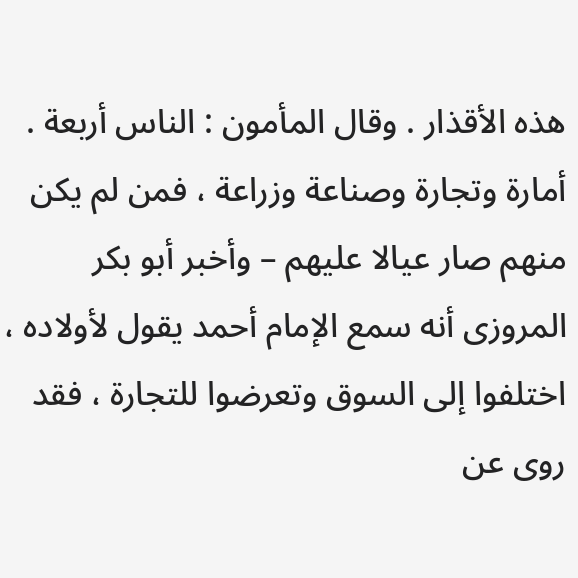هذه الأقذار . وقال المأمون : الناس أربعة . أمارة وتجارة وصناعة وزراعة ، فمن لم يكن منهم صار عيالا عليهم – وأخبر أبو بكر المروزى أنه سمع الإمام أحمد يقول لأولاده ، اختلفوا إلى السوق وتعرضوا للتجارة ، فقد روى عن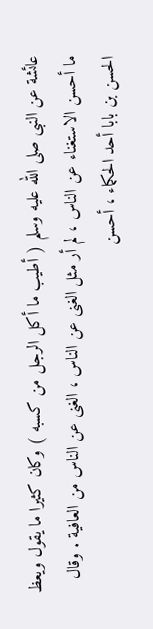عائشة عن النبى صلى الله عليه وسلم ( أطيب ما أكل الرجل من كسبه ) وكان كثيرا ما يقول ويعظ ما أحسن الاستغناء عن الناس ، لم أر مثل الغنى عن الناس ، الغنى عن الناس من العافية . وقال الحسن بن بابا أحد الحكماء ، أحسن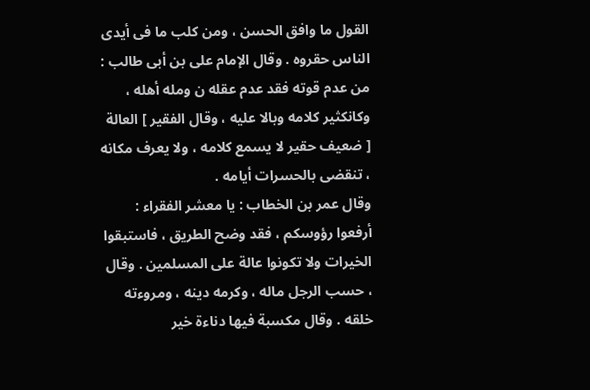القول ما وافق الحسن ، ومن كلب ما فى أيدى الناس حقروه . وقال الإمام على بن أبى طالب : من عدم قوته فقد عدم عقله ن ومله أهله ، وكانكثير كلامه وبالا عليه ، وقال الفقير ] العالة [ ضعيف حقير لا يسمع كلامه ، ولا يعرف مكانه ، تنقضى بالحسرات أيامه .
وقال عمر بن الخطاب : يا معشر الفقراء : أرفعوا رؤوسكم ، فقد وضح الطريق ، فاستبقوا الخيرات ولا تكونوا عالة على المسلمين . وقال ، حسب الرجل ماله ، وكرمه دينه ، ومروءته خلقه . وقال مكسبة فيها دناءة خير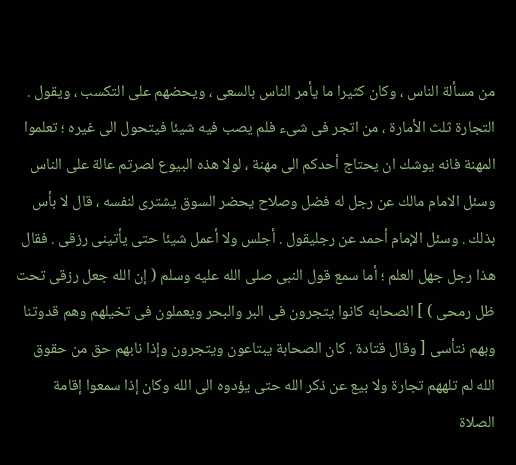من مسألة الناس ، وكان كثيرا ما يأمر الناس بالسعى ، ويحضهم على التكسب ، ويقول . التجارة ثلث الأمارة ، من اتجر فى شىء فلم يصب فيه شيئا فيتحول الى غيره ؛ تعلموا المهنة فانه يوشك ان يحتاج أحدكم الى مهنة ، لولا هذه البيوع لصرتم عالة على الناس
وسئل الامام مالك عن رجل له فضل وصلاح يحضر السوق يشترى لنفسه ، قال لا بأس بذلك . وسئل الإمام أحمد عن رجليقول . أجلس ولا أعمل شيئا حتى يأتينى رزقى . فقال هذا رجل جهل العلم ؛ أما سمع قول النبى صلى الله عليه وسلم ( إن الله جعل رزقى تحت ظل رمحى ) ] الصحابه كانوا يتجرون فى البر والبحر ويعملون فى تخيلهم وهم قدوتنا وبهم نتأسى [ وقال قتادة . كان الصحابة يبتاعون ويتجرون وإذا نابهم حق من حقوق الله لم تلههم تجارة ولا بيع عن ذكر الله حتى يؤدوه الى الله وكان إذا سمعوا إقامة الصلاة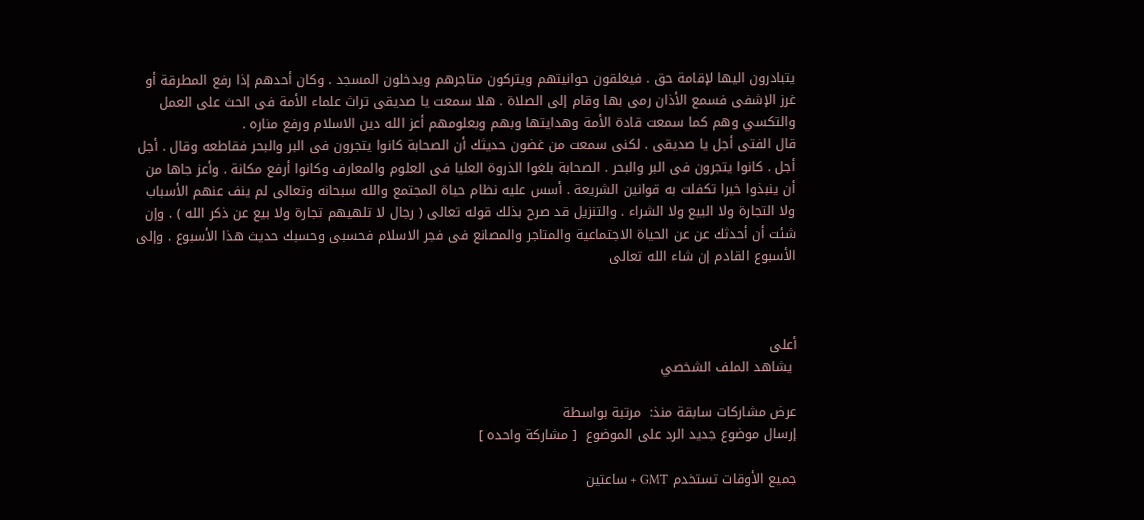يتبادرون اليها لإقامة حق . فيغلقون حوانيتهم ويتركون متاجرهم ويدخلون المسجد . وكان أحدهم إذا رفع المطرقة أو غرز الإشفى فسمع الأذان رمى بها وقام إلى الصلاة . هلا سمعت يا صديقى تراث علماء الأمة فى الحث على العمل والتكسي وهم كما سمعت قادة الأمة وهدايتها وبهم وبعلومهم أعز الله دين الاسلام ورفع مناره .
قال الفتى أجل يا صديقى . لكنى سمعت من غضون حديثك أن الصحابة كانوا يتجرون فى البر والبحر فقاطعه وقال . أجل أجل . كانوا يتجرون فى البر والبحر . الصحابة بلغوا الذروة العليا فى العلوم والمعارف وكانوا أرفع مكانة . وأعز جاها من أن ينبذوا خيرا تكفلت به قوانين الشريعة . أسس عليه نظام حياة المجتمع والله سبحانه وتعالى لم ينف عنهم الأسباب ولا التجارة ولا البيع ولا الشراء . والتنزيل قد صرح بذلك قوله تعالى ( رجال لا تلهيهم تجارة ولا بيع عن ذكر الله ) . وإن شئت أن أحدثك عن عن الحياة الاجتماعية والمتاجر والمصانع فى فجر الاسلام فحسبى وحسبك حديث هذا الأسبوع . وإلى الأسبوع القادم إن شاء الله تعالى



أعلى
 يشاهد الملف الشخصي

عرض مشاركات سابقة منذ:  مرتبة بواسطة
إرسال موضوع جديد الرد على الموضوع  [ مشاركة واحده ]

جميع الأوقات تستخدم GMT + ساعتين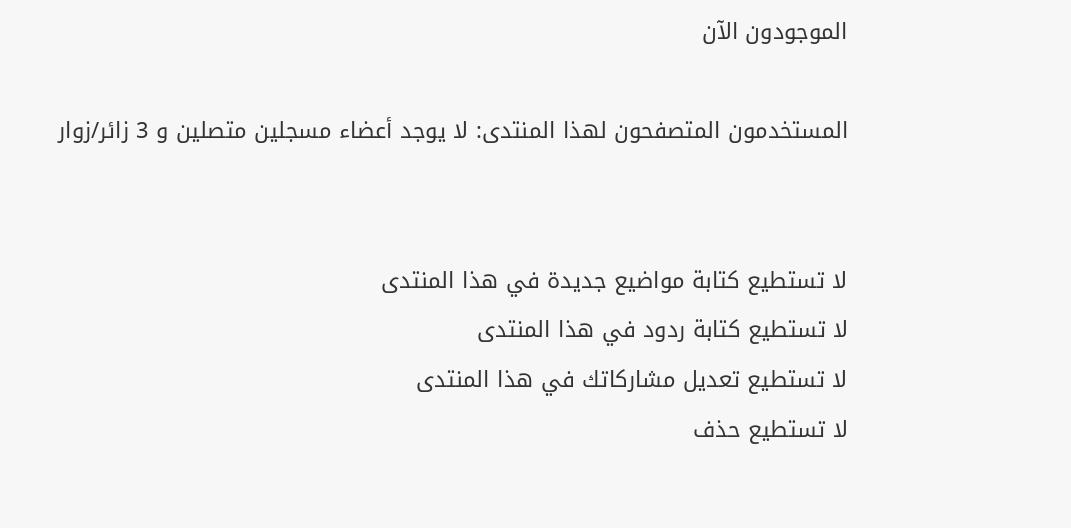الموجودون الآن

المستخدمون المتصفحون لهذا المنتدى: لا يوجد أعضاء مسجلين متصلين و 3 زائر/زوار


لا تستطيع كتابة مواضيع جديدة في هذا المنتدى
لا تستطيع كتابة ردود في هذا المنتدى
لا تستطيع تعديل مشاركاتك في هذا المنتدى
لا تستطيع حذف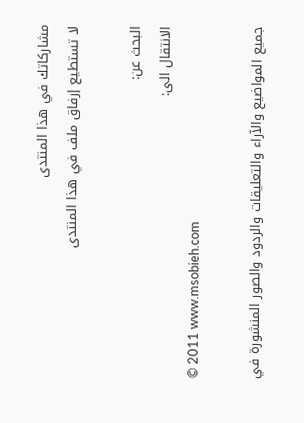مشاركاتك في هذا المنتدى
لا تستطيع إرفاق ملف في هذا المنتدى

البحث عن:
الانتقال الى:
© 2011 www.msobieh.com

جميع المواضيع والآراء والتعليقات والردود والصور المنشورة في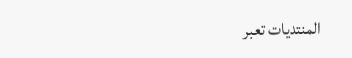المنتديات تعبر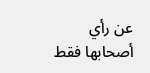عن رأي أصحابها فقط